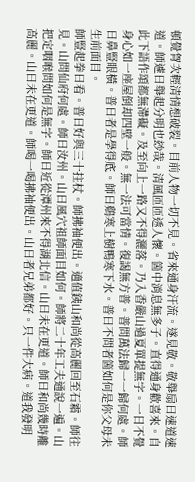頓覺胷次輕清情想破裂。目前人物一切不見。省來通身汗流。遂見敬。敬舉扇曰速道速道。師遽曰舉起分明也玅哉。清風匝匝透人懷。箇中消息無多子。直得通身歡喜來。自此下語作頌都無滯礙。及至向上一路又不得灑落。乃入香嚴山過夏單提無字。一日不覺身心如一座屋倒却四壁一般。無一法可當情。復謁無方普。普問萬法歸一一歸何處。師曰鼻豎眼橫。普曰者是學得底。師曰鷄寒上樹鴨寒下水。普曰不問者箇如何是你父母未生前面目。
師豎起拳曰看。普曰好與三十拄杖。師拂袖便出。適值銕山和尚從高麗回至石霜。師往見。山問仙府何處。師曰汝州。山曰風穴祖師面目如何。師將二十年工夫通說一遍。山把定咽喉問如何是無字。師曰近從潭州來不得湖北信。山曰未在更道。師曰和尚幾時離高麗。山曰未在更道。師喝一喝拂袖便出。山曰者兄弟都好。只一件大病。道我發明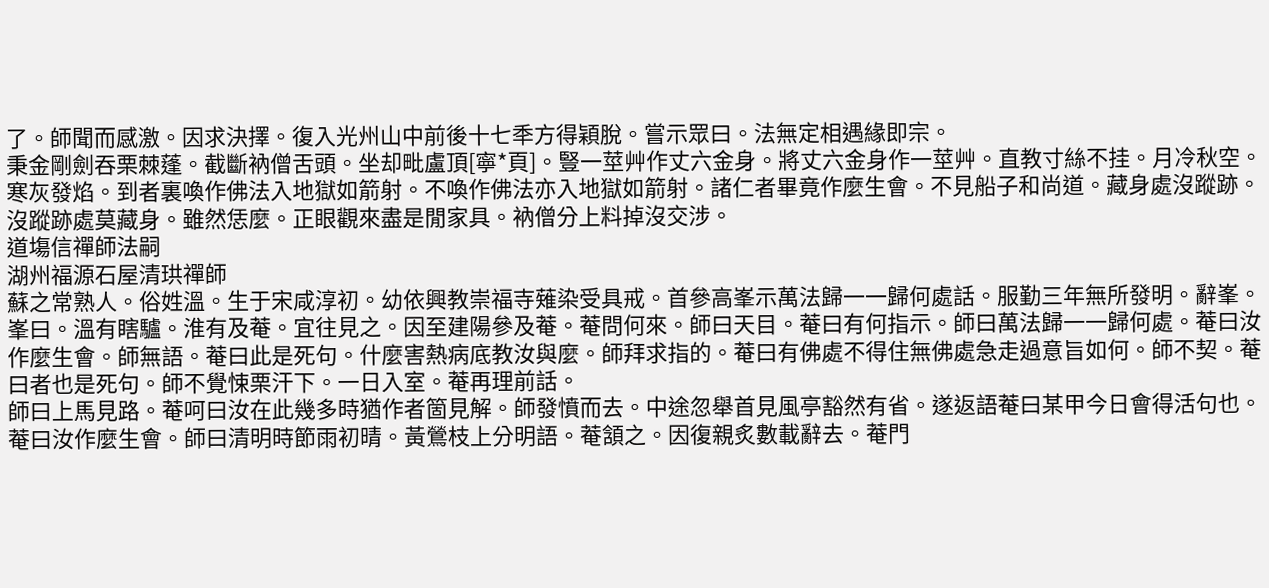了。師聞而感激。因求決擇。復入光州山中前後十七秊方得穎脫。嘗示眾曰。法無定相遇緣即宗。
秉金剛劍吞栗棘蓬。截斷衲僧舌頭。坐却毗盧頂[寧*頁]。豎一莖艸作丈六金身。將丈六金身作一莖艸。直教寸絲不挂。月冷秋空。寒灰發焰。到者裏喚作佛法入地獄如箭射。不喚作佛法亦入地獄如箭射。諸仁者畢竟作麼生會。不見船子和尚道。藏身處沒蹤跡。沒蹤跡處莫藏身。雖然恁麼。正眼觀來盡是閒家具。衲僧分上料掉沒交涉。
道塲信禪師法嗣
湖州福源石屋清珙禪師
蘇之常熟人。俗姓溫。生于宋咸淳初。幼依興教崇福寺薙染受具戒。首參高峯示萬法歸一一歸何處話。服勤三年無所發明。辭峯。峯曰。溫有瞎驢。淮有及菴。宜往見之。因至建陽參及菴。菴問何來。師曰天目。菴曰有何指示。師曰萬法歸一一歸何處。菴曰汝作麼生會。師無語。菴曰此是死句。什麼害熱病底教汝與麼。師拜求指的。菴曰有佛處不得住無佛處急走過意旨如何。師不契。菴曰者也是死句。師不覺悚栗汗下。一日入室。菴再理前話。
師曰上馬見路。菴呵曰汝在此幾多時猶作者箇見解。師發憤而去。中途忽舉首見風亭豁然有省。遂返語菴曰某甲今日會得活句也。菴曰汝作麼生會。師曰清明時節雨初晴。黃鶯枝上分明語。菴頷之。因復親炙數載辭去。菴門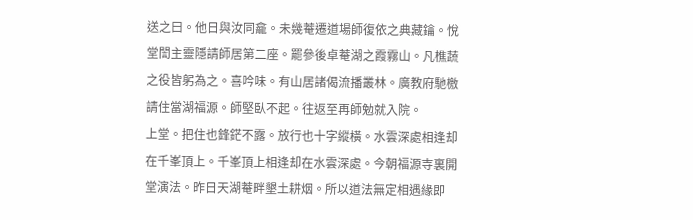送之曰。他日與汝同龕。未幾菴遷道場師復依之典藏鑰。悅堂誾主靈隱請師居第二座。罷參後卓菴湖之霞霧山。凡樵蔬之役皆躬為之。喜吟味。有山居諸偈流播叢林。廣教府馳檄請住當湖福源。師堅臥不起。往返至再師勉就入院。
上堂。把住也鋒鋩不露。放行也十字縱橫。水雲深處相逢却在千峯頂上。千峯頂上相逢却在水雲深處。今朝福源寺裏開堂演法。昨日天湖菴畔墾土耕烟。所以道法無定相遇緣即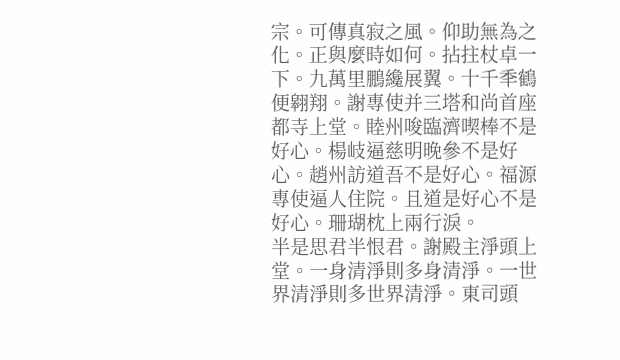宗。可傳真寂之風。仰助無為之化。正與麼時如何。拈拄杖卓一下。九萬里鵬纔展翼。十千秊鶴便翱翔。謝專使并三塔和尚首座都寺上堂。睦州唆臨濟喫棒不是好心。楊岐逼慈明晚參不是好心。趙州訪道吾不是好心。福源專使逼人住院。且道是好心不是好心。珊瑚枕上兩行淚。
半是思君半恨君。謝殿主淨頭上堂。一身清淨則多身清淨。一世界清淨則多世界清淨。東司頭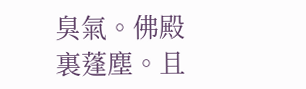臭氣。佛殿裏蓬塵。且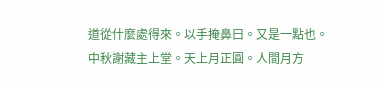道從什麼處得來。以手掩鼻曰。又是一點也。中秋謝藏主上堂。天上月正圓。人間月方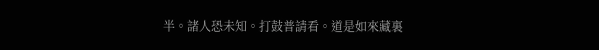半。諸人恐未知。打鼓普請看。道是如來藏裏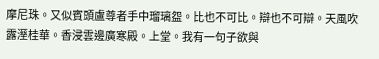摩尼珠。又似賓頭盧尊者手中瑠璃盌。比也不可比。辯也不可辯。天風吹露溼桂華。香浸雲邊廣寒殿。上堂。我有一句子欲與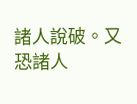諸人說破。又恐諸人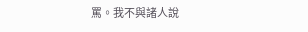罵。我不與諸人說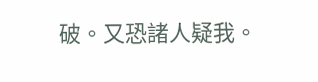破。又恐諸人疑我。